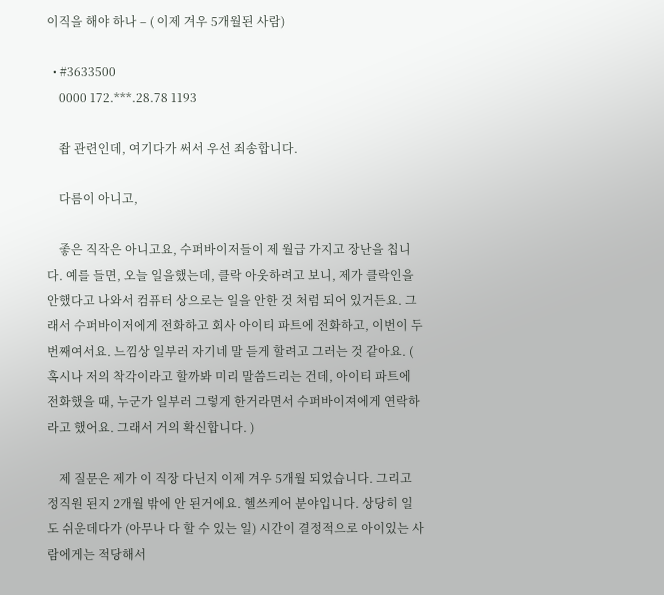이직을 해야 하나 – ( 이제 겨우 5개월된 사람)

  • #3633500
    0000 172.***.28.78 1193

    좝 관련인데, 여기다가 써서 우선 죄송합니다.

    다름이 아니고,

    좋은 직작은 아니고요, 수퍼바이저들이 제 월급 가지고 장난을 칩니다. 예를 들면, 오늘 일을했는데, 클락 아웃하려고 보니, 제가 클락인을 안했다고 나와서 컴퓨터 상으로는 일을 안한 것 처럼 되어 있거든요. 그래서 수퍼바이저에게 전화하고 회사 아이티 파트에 전화하고, 이번이 두번째여서요. 느낌상 일부러 자기네 말 듣게 할려고 그러는 것 같아요. ( 혹시나 저의 착각이라고 할까봐 미리 말씀드리는 건데, 아이티 파트에 전화했을 때, 누군가 일부러 그렇게 한거라면서 수퍼바이져에게 연락하라고 했어요. 그래서 거의 확신합니다. )

    제 질문은 제가 이 직장 다닌지 이제 겨우 5개월 되었습니다. 그리고 정직원 된지 2개월 밖에 안 된거에요. 헬쓰케어 분야입니다. 상당히 일도 쉬운데다가 (아무나 다 할 수 있는 일) 시간이 결정적으로 아이있는 사람에게는 적당해서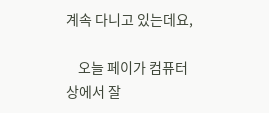계속 다니고 있는데요,

    오늘 페이가 컴퓨터 상에서 잘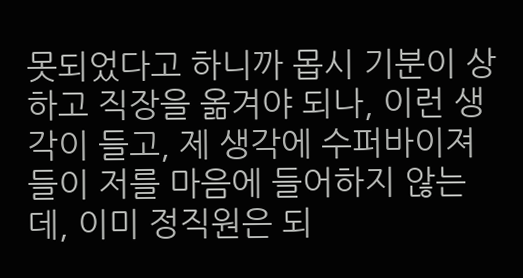못되었다고 하니까 몹시 기분이 상하고 직장을 옮겨야 되나, 이런 생각이 들고, 제 생각에 수퍼바이져들이 저를 마음에 들어하지 않는데, 이미 정직원은 되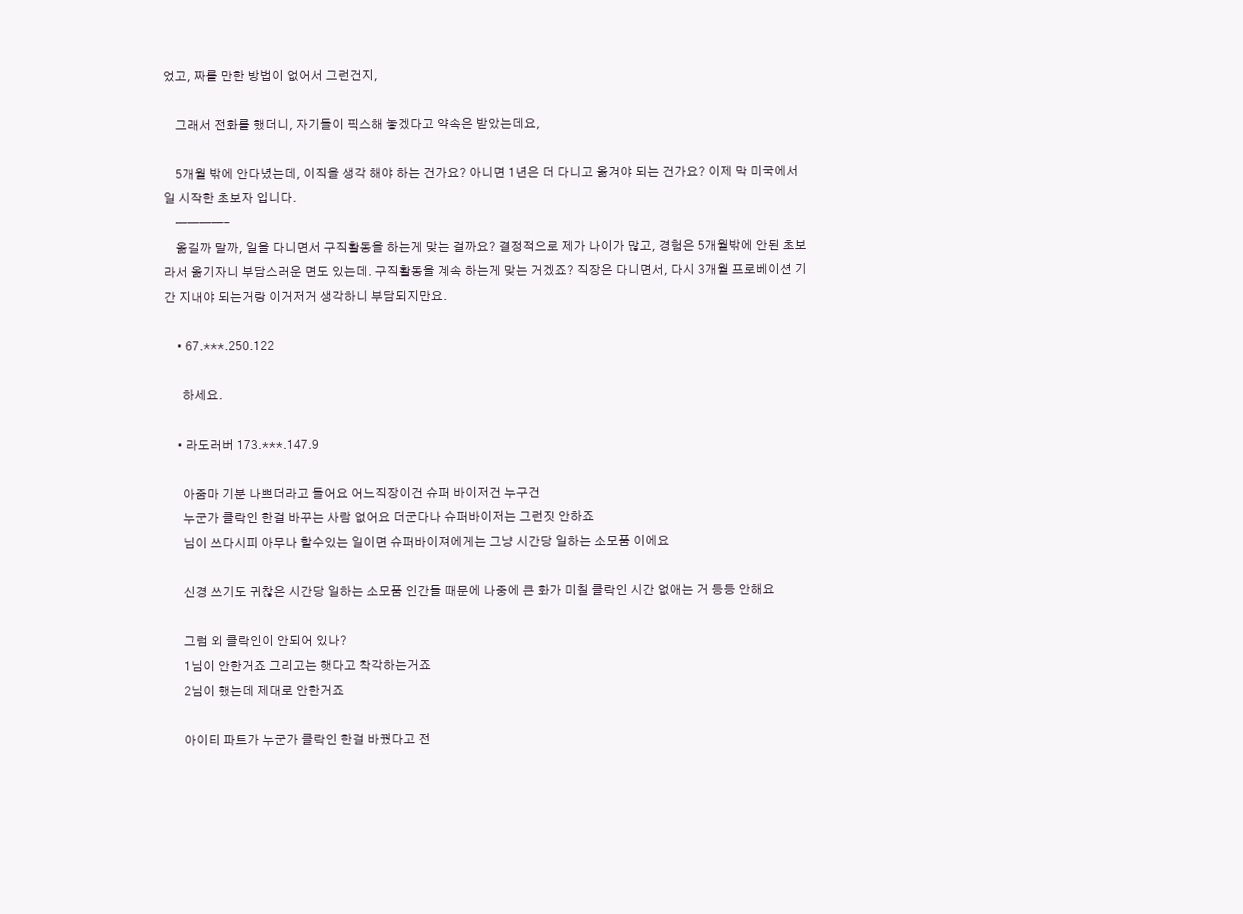었고, 짜를 만한 방법이 없어서 그런건지,

    그래서 전화를 했더니, 자기들이 픽스해 놓겠다고 약속은 받았는데요,

    5개월 밖에 안다녔는데, 이직을 생각 해야 하는 건가요? 아니면 1년은 더 다니고 옮겨야 되는 건가요? 이제 막 미국에서 일 시작한 초보자 입니다.
    ————–
    옮길까 말까, 일을 다니면서 구직활동을 하는게 맞는 걸까요? 결정적으로 제가 나이가 많고, 경험은 5개월밖에 안된 초보라서 옮기자니 부담스러운 면도 있는데. 구직활동을 계속 하는게 맞는 거겠죠? 직장은 다니면서, 다시 3개월 프로베이션 기간 지내야 되는거랑 이거저거 생각하니 부담되지만요.

    • 67.***.250.122

      하세요.

    • 라도러버 173.***.147.9

      아줌마 기분 나쁘더라고 들어요 어느직장이건 슈퍼 바이저건 누구건
      누군가 클락인 한걸 바꾸는 사람 없어요 더군다나 슈퍼바이저는 그런짓 안하죠
      님이 쓰다시피 아무나 할수있는 일이면 슈퍼바이져에게는 그냥 시간당 일하는 소모품 이에요

      신경 쓰기도 귀찮은 시간당 일하는 소모품 인간들 때문에 나중에 큰 화가 미칠 클락인 시간 없애는 거 등등 안해요

      그럼 외 클락인이 안되어 있나?
      1님이 안한거죠 그리고는 햇다고 착각하는거죠
      2님이 했는데 제대로 안한거죠

      아이티 파트가 누군가 클락인 한걸 바꿨다고 전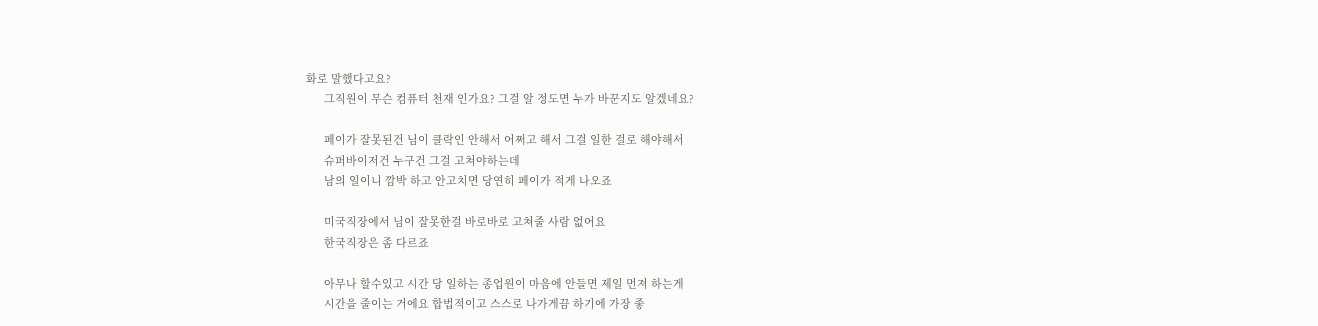화로 말했다고요?
      그직원이 무슨 컴퓨터 천재 인가요? 그걸 알 정도면 누가 바꾼지도 알겠네요?

      페이가 잘못된건 님이 클락인 안해서 어쩌고 해서 그걸 일한 걸로 해야해서
      슈퍼바이저건 누구건 그걸 고쳐야하는데
      남의 일이니 깜박 하고 안고치면 당연히 페이가 적게 나오죠

      미국직장에서 님이 잘못한걸 바로바로 고쳐줄 사람 없어요
      한국직장은 좀 다르죠

      아무나 할수있고 시간 당 일하는 종업원이 마음에 안들면 제일 먼져 하는게
      시간을 줄이는 거에요 합법적이고 스스로 나가게끔 하기에 가장 좋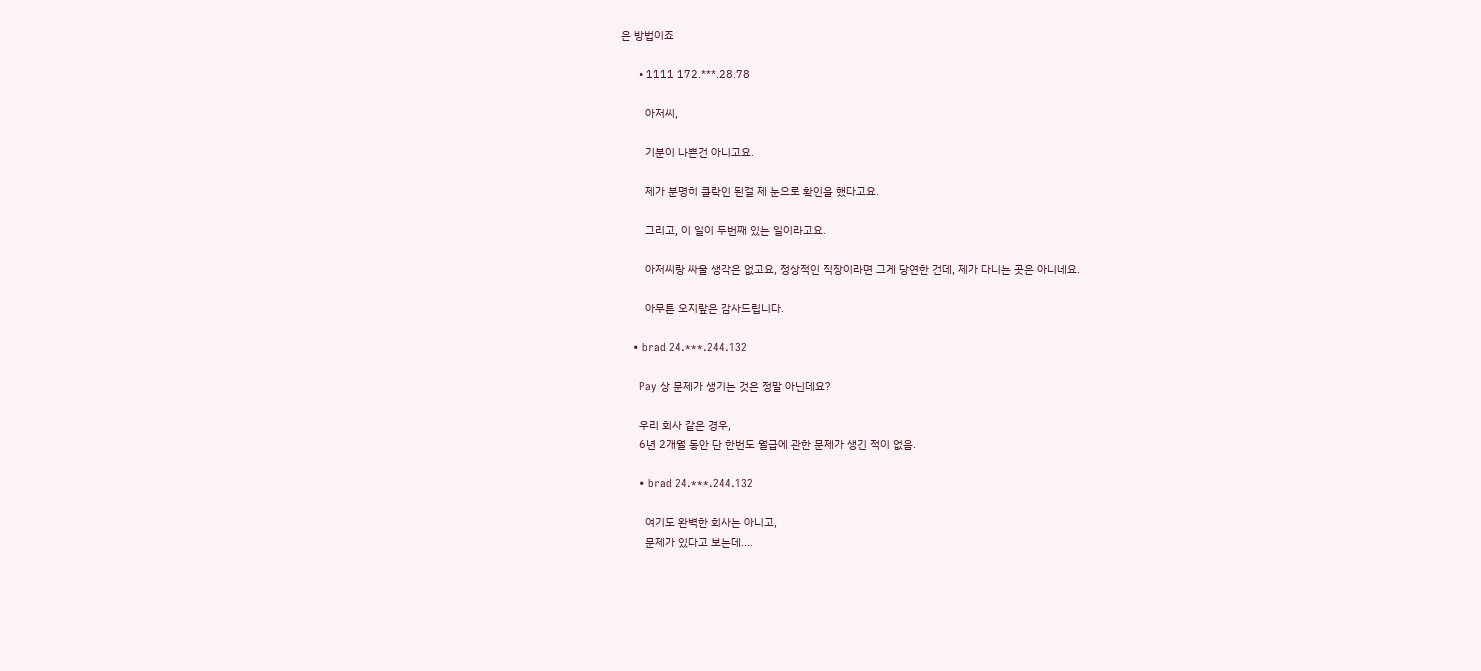은 방법이죠

      • 1111 172.***.28.78

        아저씨,

        기분이 나쁜건 아니고요.

        제가 분명히 클락인 된걸 제 눈으로 확인을 했다고요.

        그리고, 이 일이 두번째 있는 일이라고요.

        아저씨랑 싸울 생각은 없고요, 정상적인 직장이라면 그게 당연한 건데, 제가 다니는 곳은 아니네요.

        아무튼 오지랖은 감사드립니다.

    • brad 24.***.244.132

      Pay 상 문제가 생기는 것은 정말 아닌데요?

      우리 회사 같은 경우,
      6년 2개월 동안 단 한번도 월급에 관한 문제가 생긴 적이 없음.

      • brad 24.***.244.132

        여기도 완벽한 회사는 아니고,
        문제가 있다고 보는데….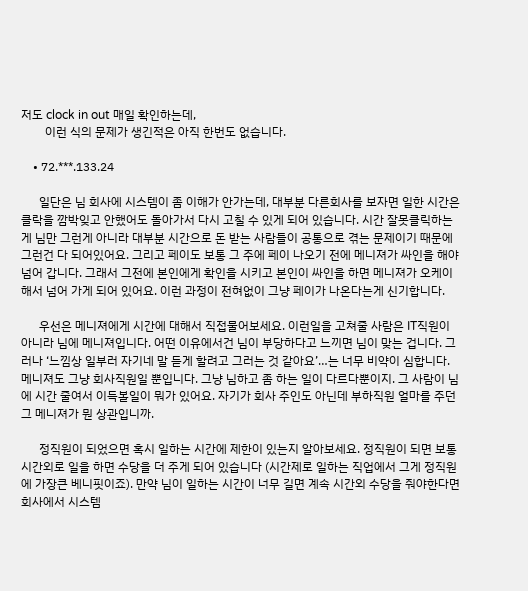저도 clock in out 매일 확인하는데,
        이런 식의 문제가 생긴적은 아직 한번도 없습니다.

    • 72.***.133.24

      일단은 님 회사에 시스템이 좀 이해가 안가는데, 대부분 다른회사를 보자면 일한 시간은 클락을 깜박잊고 안했어도 돌아가서 다시 고칠 수 있게 되어 있습니다. 시간 잘못클릭하는게 님만 그런게 아니라 대부분 시간으로 돈 받는 사람들이 공통으로 겪는 문제이기 때문에 그런건 다 되어있어요. 그리고 페이도 보통 그 주에 페이 나오기 전에 메니져가 싸인을 해야 넘어 갑니다. 그래서 그전에 본인에게 확인을 시키고 본인이 싸인을 하면 메니져가 오케이 해서 넘어 가게 되어 있어요. 이런 과정이 전혀없이 그냥 페이가 나온다는게 신기합니다.

      우선은 메니져에게 시간에 대해서 직접물어보세요. 이런일을 고쳐줄 사람은 IT직원이 아니라 님에 메니져입니다. 어떤 이유에서건 님이 부당하다고 느끼면 님이 맞는 겁니다. 그러나 ‘느낌상 일부러 자기네 말 듣게 할려고 그러는 것 같아요’…는 너무 비약이 심합니다. 메니져도 그냥 회사직원일 뿐입니다. 그냥 님하고 좀 하는 일이 다르다뿐이지. 그 사람이 님에 시간 줄여서 이득볼일이 뭐가 있어요. 자기가 회사 주인도 아닌데 부하직원 얼마를 주던 그 메니져가 뭔 상관입니까.

      정직원이 되었으면 혹시 일하는 시간에 제한이 있는지 알아보세요. 정직원이 되면 보통 시간외로 일을 하면 수당을 더 주게 되어 있습니다 (시간제로 일하는 직업에서 그게 정직원에 가장큰 베니핏이죠). 만약 님이 일하는 시간이 너무 길면 계속 시간외 수당을 줘야한다면 회사에서 시스템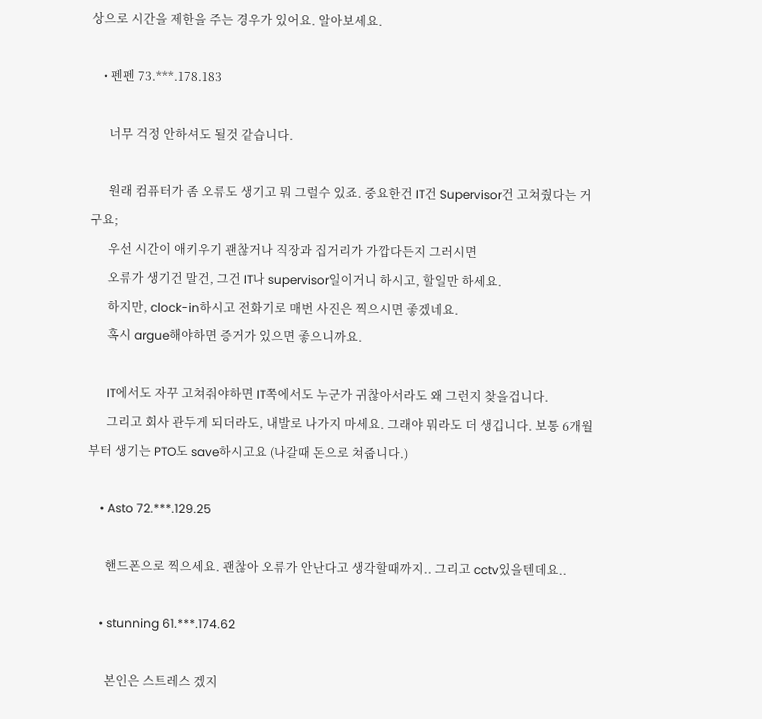상으로 시간을 제한을 주는 경우가 있어요. 알아보세요.

    • 펜펜 73.***.178.183

      너무 걱정 안하셔도 될것 같습니다.

      원래 컴퓨터가 좀 오류도 생기고 뭐 그럴수 있죠. 중요한건 IT건 Supervisor건 고쳐줬다는 거구요;
      우선 시간이 애키우기 괜찮거나 직장과 집거리가 가깝다든지 그러시면
      오류가 생기건 말건, 그건 IT나 supervisor일이거니 하시고, 할일만 하세요.
      하지만, clock-in하시고 전화기로 매번 사진은 찍으시면 좋겠네요.
      혹시 argue해야하면 증거가 있으면 좋으니까요.

      IT에서도 자꾸 고쳐줘야하면 IT쪽에서도 누군가 귀찮아서라도 왜 그런지 찾을겁니다.
      그리고 회사 관두게 되더라도, 내발로 나가지 마세요. 그래야 뭐라도 더 생깁니다. 보통 6개월부터 생기는 PTO도 save하시고요 (나갈때 돈으로 쳐줍니다.)

    • Asto 72.***.129.25

      핸드폰으로 찍으세요. 괜찮아 오류가 안난다고 생각할때까지.. 그리고 cctv있을텐데요..

    • stunning 61.***.174.62

      본인은 스트레스 겠지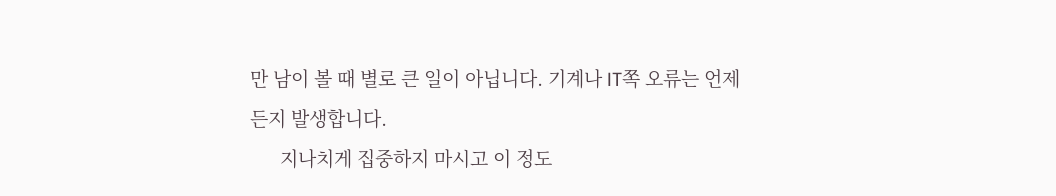만 남이 볼 때 별로 큰 일이 아닙니다. 기계나 IT쪽 오류는 언제든지 발생합니다.
      지나치게 집중하지 마시고 이 정도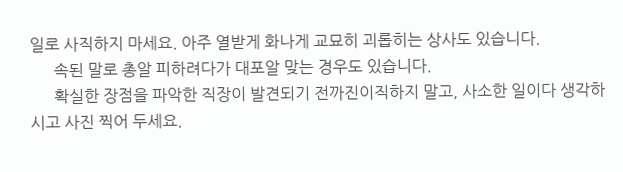일로 사직하지 마세요. 아주 열받게 화나게 교묘히 괴롭히는 상사도 있습니다.
      속된 말로 총알 피하려다가 대포알 맞는 경우도 있습니다.
      확실한 장점을 파악한 직장이 발견되기 전까진이직하지 말고, 사소한 일이다 생각하시고 사진 찍어 두세요.